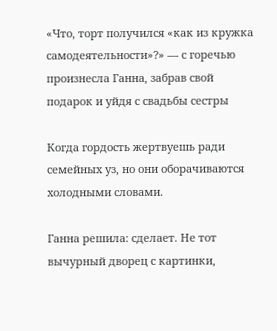«Что, торт получился «как из кружка самодеятельности»?» — с горечью произнесла Ганна, забрав свой подарок и уйдя с свадьбы сестры

Когда гордость жертвуешь ради семейных уз, но они оборачиваются холодными словами.

Ганна решила: сделает. Не тот вычурный дворец с картинки,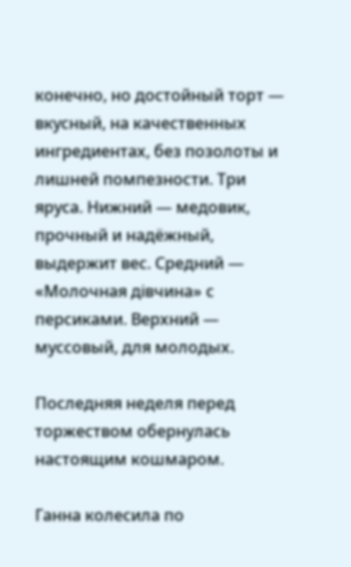конечно, но достойный торт — вкусный, на качественных ингредиентах, без позолоты и лишней помпезности. Три яруса. Нижний — медовик, прочный и надёжный, выдержит вес. Средний — «Молочная дівчина» с персиками. Верхний — муссовый, для молодых.

Последняя неделя перед торжеством обернулась настоящим кошмаром.

Ганна колесила по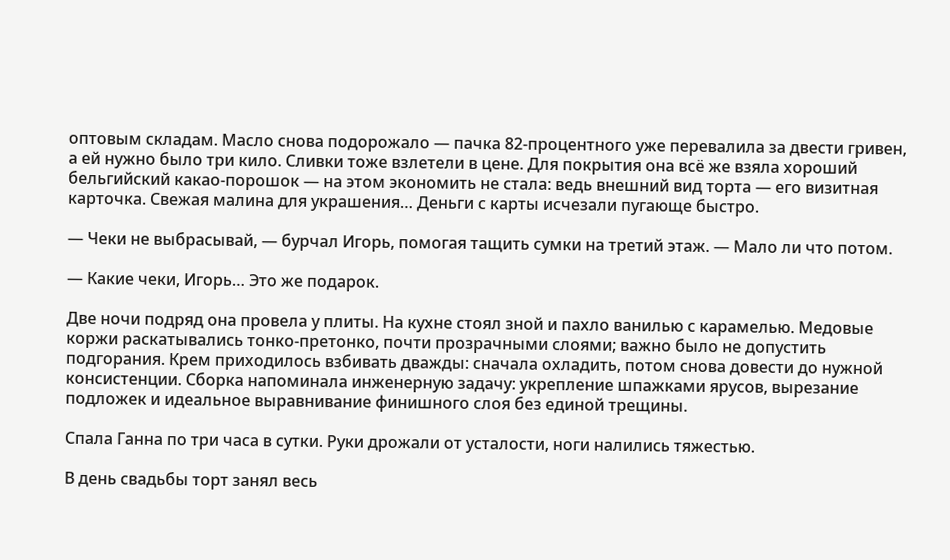оптовым складам. Масло снова подорожало — пачка 82-процентного уже перевалила за двести гривен, а ей нужно было три кило. Сливки тоже взлетели в цене. Для покрытия она всё же взяла хороший бельгийский какао-порошок — на этом экономить не стала: ведь внешний вид торта — его визитная карточка. Свежая малина для украшения… Деньги с карты исчезали пугающе быстро.

— Чеки не выбрасывай, — бурчал Игорь, помогая тащить сумки на третий этаж. — Мало ли что потом.

— Какие чеки, Игорь… Это же подарок.

Две ночи подряд она провела у плиты. На кухне стоял зной и пахло ванилью с карамелью. Медовые коржи раскатывались тонко-претонко, почти прозрачными слоями; важно было не допустить подгорания. Крем приходилось взбивать дважды: сначала охладить, потом снова довести до нужной консистенции. Сборка напоминала инженерную задачу: укрепление шпажками ярусов, вырезание подложек и идеальное выравнивание финишного слоя без единой трещины.

Спала Ганна по три часа в сутки. Руки дрожали от усталости, ноги налились тяжестью.

В день свадьбы торт занял весь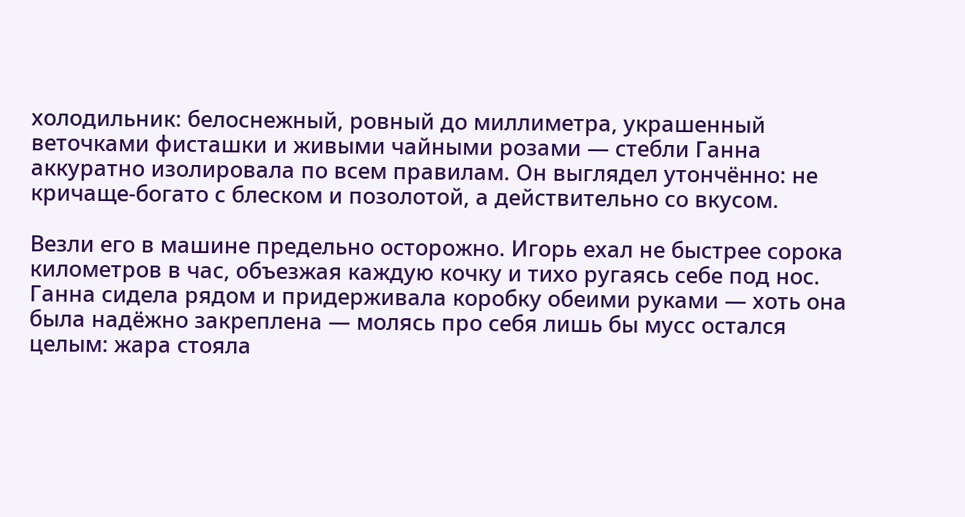холодильник: белоснежный, ровный до миллиметра, украшенный веточками фисташки и живыми чайными розами — стебли Ганна аккуратно изолировала по всем правилам. Он выглядел утончённо: не кричаще-богато с блеском и позолотой, а действительно со вкусом.

Везли его в машине предельно осторожно. Игорь ехал не быстрее сорока километров в час, объезжая каждую кочку и тихо ругаясь себе под нос. Ганна сидела рядом и придерживала коробку обеими руками — хоть она была надёжно закреплена — молясь про себя лишь бы мусс остался целым: жара стояла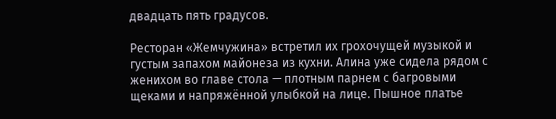двадцать пять градусов.

Ресторан «Жемчужина» встретил их грохочущей музыкой и густым запахом майонеза из кухни. Алина уже сидела рядом с женихом во главе стола — плотным парнем с багровыми щеками и напряжённой улыбкой на лице. Пышное платье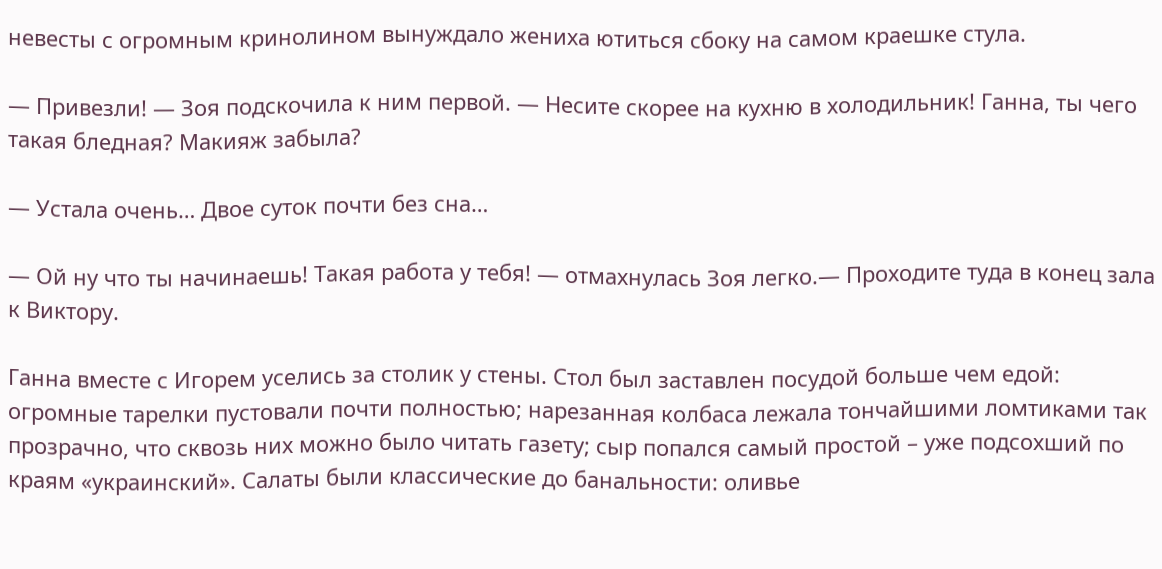невесты с огромным кринолином вынуждало жениха ютиться сбоку на самом краешке стула.

— Привезли! — Зоя подскочила к ним первой. — Несите скорее на кухню в холодильник! Ганна, ты чего такая бледная? Макияж забыла?

— Устала очень… Двое суток почти без сна…

— Ой ну что ты начинаешь! Такая работа у тебя! — отмахнулась Зоя легко.— Проходите туда в конец зала к Виктору.

Ганна вместе с Игорем уселись за столик у стены. Стол был заставлен посудой больше чем едой: огромные тарелки пустовали почти полностью; нарезанная колбаса лежала тончайшими ломтиками так прозрачно, что сквозь них можно было читать газету; сыр попался самый простой – уже подсохший по краям «украинский». Салаты были классические до банальности: оливье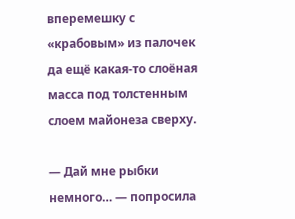вперемешку с «крабовым» из палочек да ещё какая-то слоёная масса под толстенным слоем майонеза сверху.

— Дай мне рыбки немного… — попросила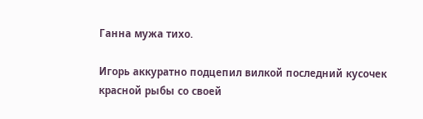Ганна мужа тихо.

Игорь аккуратно подцепил вилкой последний кусочек красной рыбы со своей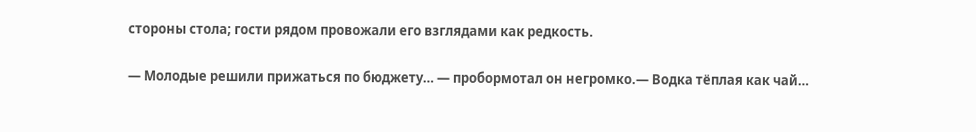стороны стола; гости рядом провожали его взглядами как редкость.

— Молодые решили прижаться по бюджету… — пробормотал он негромко.— Водка тёплая как чай…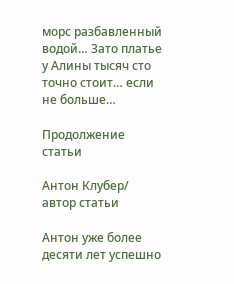морс разбавленный водой… Зато платье у Алины тысяч сто точно стоит… если не больше…

Продолжение статьи

Антон Клубер/ автор статьи

Антон уже более десяти лет успешно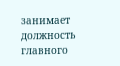занимает должность главного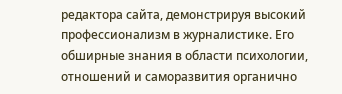редактора сайта, демонстрируя высокий профессионализм в журналистике. Его обширные знания в области психологии, отношений и саморазвития органично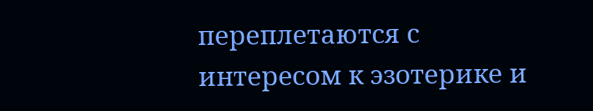переплетаются с интересом к эзотерике и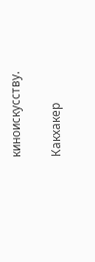киноискусству.

Какхакер